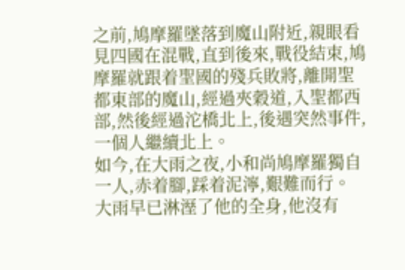之前,鳩摩羅墜落到魔山附近,親眼看見四國在混戰,直到後來,戰役結束,鳩摩羅就跟着聖國的殘兵敗將,離開聖都東部的魔山,經過夾穀道,入聖都西部,然後經過沱橋北上,後遇突然事件,一個人繼續北上。
如今,在大雨之夜,小和尚鳩摩羅獨自一人,赤着腳,踩着泥濘,艱難而行。
大雨早已淋溼了他的全身,他沒有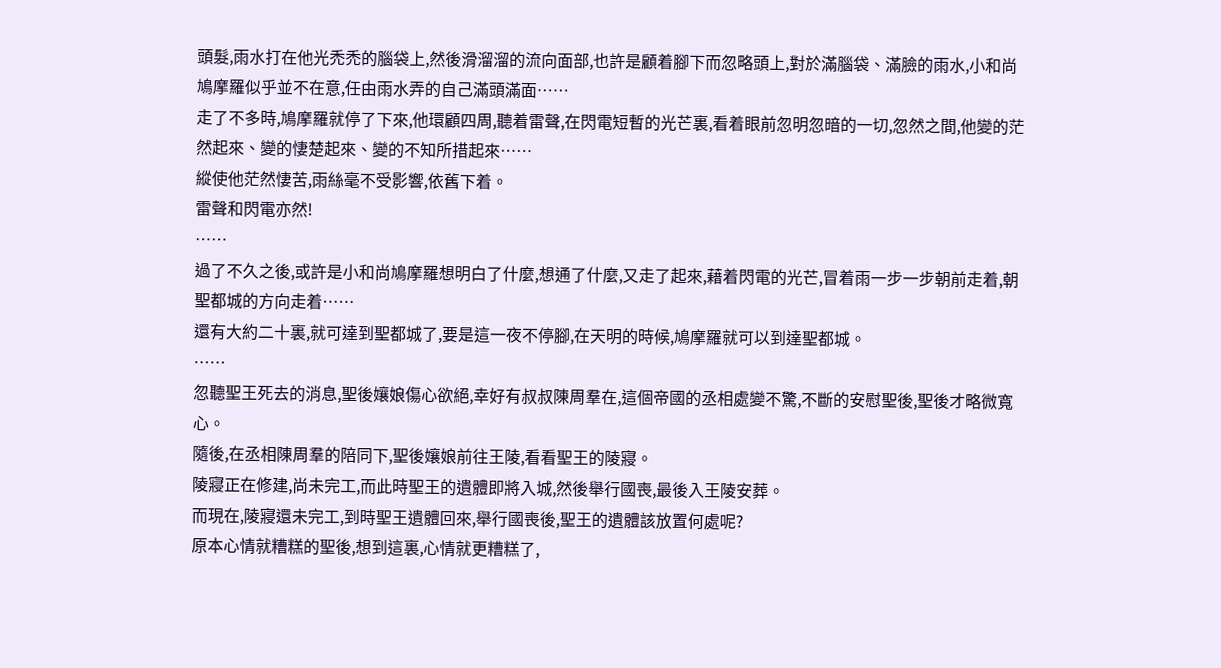頭髮,雨水打在他光禿禿的腦袋上,然後滑溜溜的流向面部,也許是顧着腳下而忽略頭上,對於滿腦袋、滿臉的雨水,小和尚鳩摩羅似乎並不在意,任由雨水弄的自己滿頭滿面……
走了不多時,鳩摩羅就停了下來,他環顧四周,聽着雷聲,在閃電短暫的光芒裏,看着眼前忽明忽暗的一切,忽然之間,他變的茫然起來、變的悽楚起來、變的不知所措起來……
縱使他茫然悽苦,雨絲毫不受影響,依舊下着。
雷聲和閃電亦然!
……
過了不久之後,或許是小和尚鳩摩羅想明白了什麼,想通了什麼,又走了起來,藉着閃電的光芒,冒着雨一步一步朝前走着,朝聖都城的方向走着……
還有大約二十裏,就可達到聖都城了,要是這一夜不停腳,在天明的時候,鳩摩羅就可以到達聖都城。
……
忽聽聖王死去的消息,聖後孃娘傷心欲絕,幸好有叔叔陳周羣在,這個帝國的丞相處變不驚,不斷的安慰聖後,聖後才略微寬心。
隨後,在丞相陳周羣的陪同下,聖後孃娘前往王陵,看看聖王的陵寢。
陵寢正在修建,尚未完工,而此時聖王的遺體即將入城,然後舉行國喪,最後入王陵安葬。
而現在,陵寢還未完工,到時聖王遺體回來,舉行國喪後,聖王的遺體該放置何處呢?
原本心情就糟糕的聖後,想到這裏,心情就更糟糕了,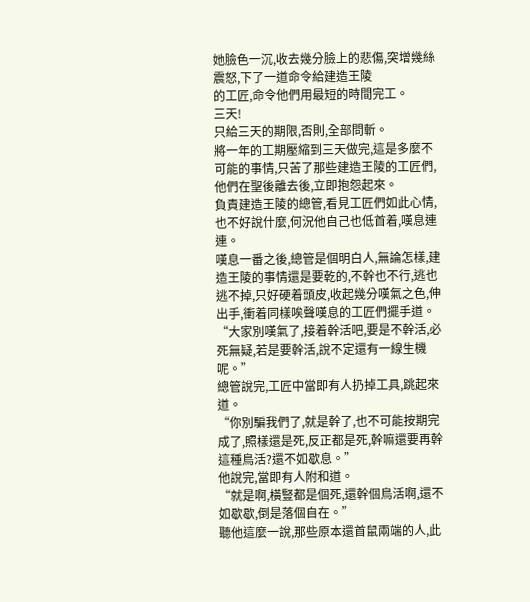她臉色一沉,收去幾分臉上的悲傷,突增幾絲震怒,下了一道命令給建造王陵
的工匠,命令他們用最短的時間完工。
三天!
只給三天的期限,否則,全部問斬。
將一年的工期壓縮到三天做完,這是多麼不可能的事情,只苦了那些建造王陵的工匠們,他們在聖後離去後,立即抱怨起來。
負責建造王陵的總管,看見工匠們如此心情,也不好說什麼,何況他自己也低首着,嘆息連連。
嘆息一番之後,總管是個明白人,無論怎樣,建造王陵的事情還是要乾的,不幹也不行,逃也逃不掉,只好硬着頭皮,收起幾分嘆氣之色,伸出手,衝着同樣唉聲嘆息的工匠們擺手道。
“大家別嘆氣了,接着幹活吧,要是不幹活,必死無疑,若是要幹活,說不定還有一線生機呢。”
總管說完,工匠中當即有人扔掉工具,跳起來道。
“你別騙我們了,就是幹了,也不可能按期完成了,照樣還是死,反正都是死,幹嘛還要再幹這種鳥活?還不如歇息。”
他說完,當即有人附和道。
“就是啊,橫豎都是個死,還幹個鳥活啊,還不如歇歇,倒是落個自在。”
聽他這麼一說,那些原本還首鼠兩端的人,此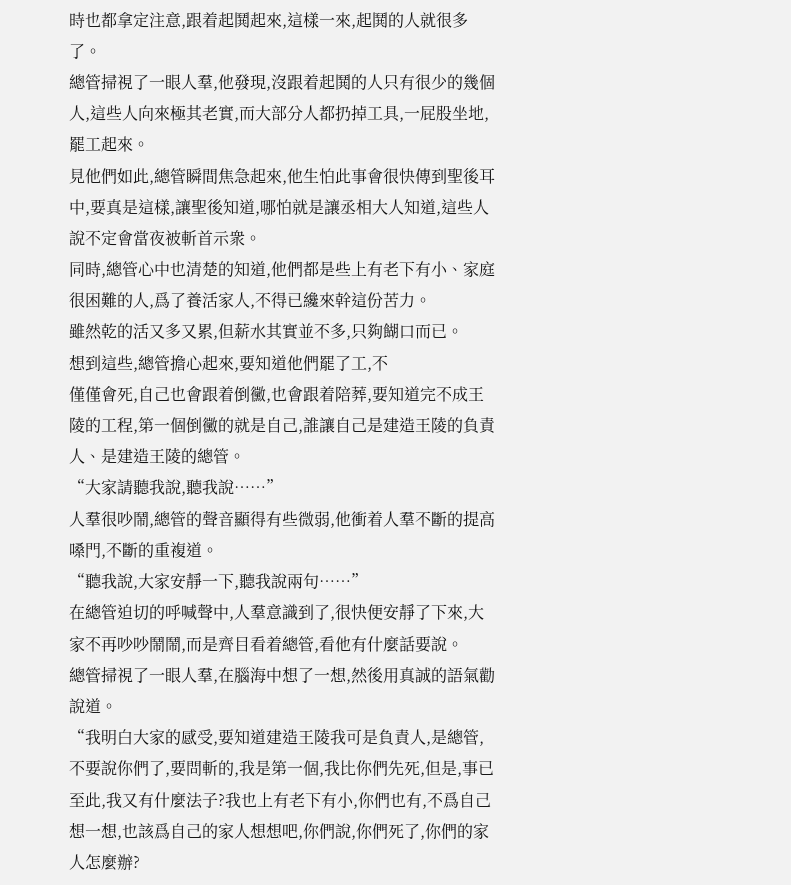時也都拿定注意,跟着起鬨起來,這樣一來,起鬨的人就很多了。
總管掃視了一眼人羣,他發現,沒跟着起鬨的人只有很少的幾個人,這些人向來極其老實,而大部分人都扔掉工具,一屁股坐地,罷工起來。
見他們如此,總管瞬間焦急起來,他生怕此事會很快傳到聖後耳中,要真是這樣,讓聖後知道,哪怕就是讓丞相大人知道,這些人說不定會當夜被斬首示衆。
同時,總管心中也清楚的知道,他們都是些上有老下有小、家庭很困難的人,爲了養活家人,不得已纔來幹這份苦力。
雖然乾的活又多又累,但薪水其實並不多,只夠餬口而已。
想到這些,總管擔心起來,要知道他們罷了工,不
僅僅會死,自己也會跟着倒黴,也會跟着陪葬,要知道完不成王陵的工程,第一個倒黴的就是自己,誰讓自己是建造王陵的負責人、是建造王陵的總管。
“大家請聽我說,聽我說……”
人羣很吵鬧,總管的聲音顯得有些微弱,他衝着人羣不斷的提高嗓門,不斷的重複道。
“聽我說,大家安靜一下,聽我說兩句……”
在總管迫切的呼喊聲中,人羣意識到了,很快便安靜了下來,大家不再吵吵鬧鬧,而是齊目看着總管,看他有什麼話要說。
總管掃視了一眼人羣,在腦海中想了一想,然後用真誠的語氣勸說道。
“我明白大家的感受,要知道建造王陵我可是負責人,是總管,不要說你們了,要問斬的,我是第一個,我比你們先死,但是,事已至此,我又有什麼法子?我也上有老下有小,你們也有,不爲自己想一想,也該爲自己的家人想想吧,你們說,你們死了,你們的家人怎麼辦?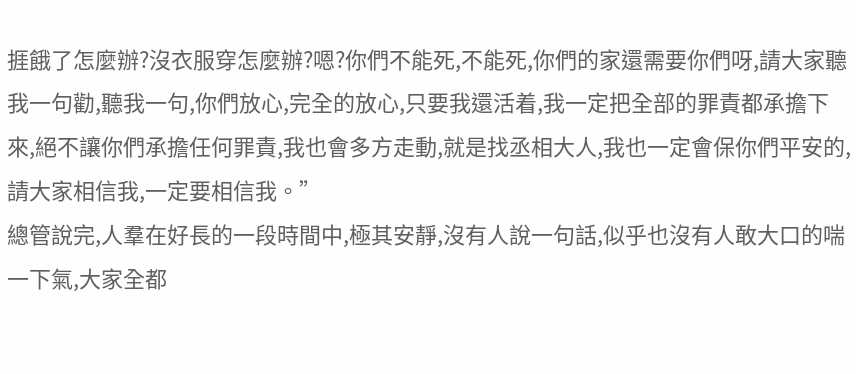捱餓了怎麼辦?沒衣服穿怎麼辦?嗯?你們不能死,不能死,你們的家還需要你們呀,請大家聽我一句勸,聽我一句,你們放心,完全的放心,只要我還活着,我一定把全部的罪責都承擔下來,絕不讓你們承擔任何罪責,我也會多方走動,就是找丞相大人,我也一定會保你們平安的,請大家相信我,一定要相信我。”
總管說完,人羣在好長的一段時間中,極其安靜,沒有人說一句話,似乎也沒有人敢大口的喘一下氣,大家全都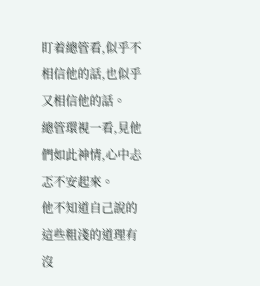盯着總管看,似乎不相信他的話,也似乎又相信他的話。
總管環視一看,見他們如此神情,心中忐忑不安起來。
他不知道自己說的這些粗淺的道理有沒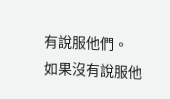有說服他們。
如果沒有說服他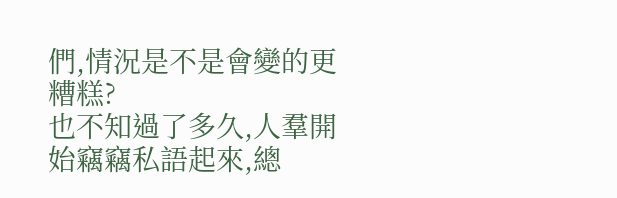們,情況是不是會變的更糟糕?
也不知過了多久,人羣開始竊竊私語起來,總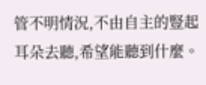管不明情況,不由自主的豎起耳朵去聽,希望能聽到什麼。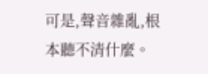可是,聲音雜亂,根本聽不清什麼。